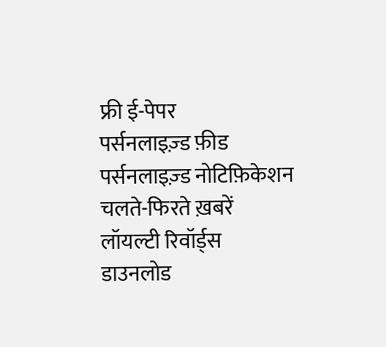फ्री ई-पेपर
पर्सनलाइज़्ड फ़ीड
पर्सनलाइज़्ड नोटिफ़िकेशन
चलते-फिरते ख़बरें
लॉयल्टी रिवॉर्ड्स
डाउनलोड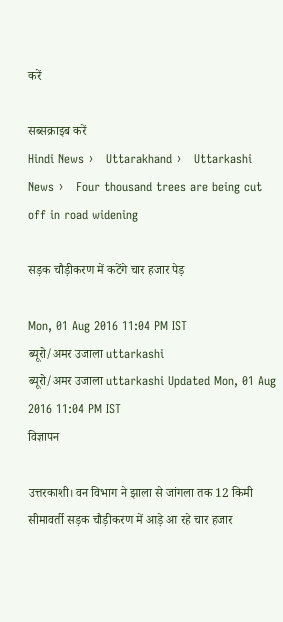करें

सब्सक्राइब करें
Hindi News ›   Uttarakhand ›   Uttarkashi News ›   Four thousand trees are being cut off in road widening

सड़क चौड़ीकरण में कटेंगे चार हजार पेड़

Mon, 01 Aug 2016 11:04 PM IST
ब्यूरो/अमर उजाला uttarkashi
ब्यूरो/अमर उजाला uttarkashi Updated Mon, 01 Aug 2016 11:04 PM IST
विज्ञापन

उत्तरकाशी। वन विभाग ने झाला से जांगला तक 12 किमी सीमावर्ती सड़क चौड़ीकरण में आड़े आ रहे चार हजार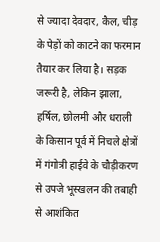से ज्यादा देवदार, कैल, चीड़ के पेड़ों को काटने का फरमान तैयार कर लिया है। सड़क जरूरी है, लेकिन झाला, हर्षिल, छोलमी और धराली के किसान पूर्व में निचले क्षेत्रों में गंगोत्री हाईवे के चौड़ीकरण से उपजे भूस्खलन की तबाही से आशंकित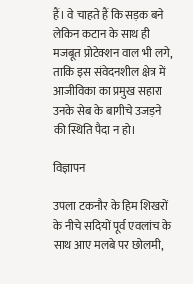हैं। वे चाहते हैं कि सड़क बने लेकिन कटान के साथ ही मजबूत प्रोटेक्शन वाल भी लगे, ताकि इस संवेदनशील क्षेत्र में आजीविका का प्रमुख सहारा उनके सेब के बागीचे उजड़ने की स्थिति पैदा न हो।

विज्ञापन

उपला टकनौर के हिम शिखरों के नीचे सदियों पूर्व एवलांच के साथ आए मलबे पर छोलमी,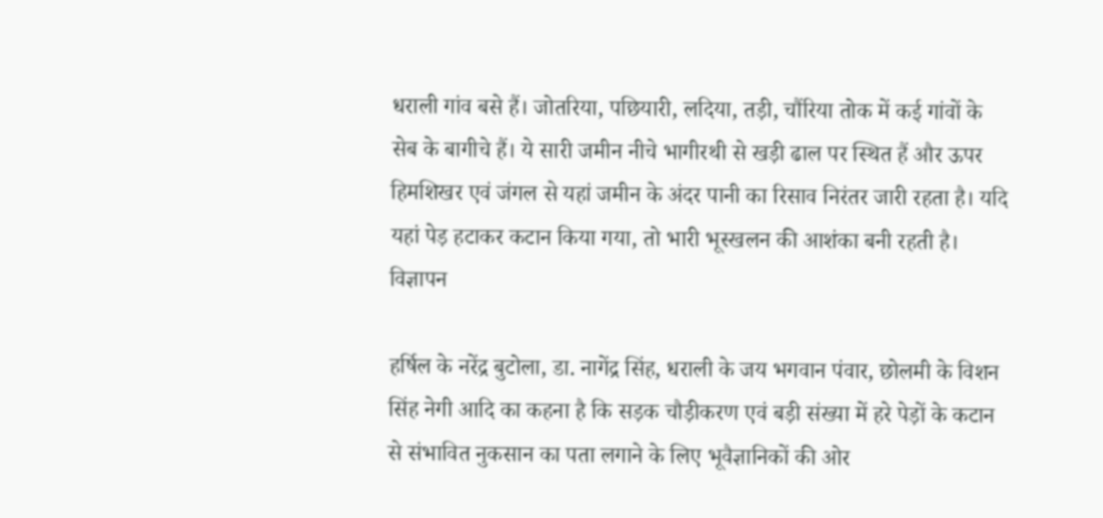धराली गांव बसे हैं। जोतरिया, पछियारी, लदिया, तड़ी, चौंरिया तोक में कई गांवों के सेब के बागीचे हैं। ये सारी जमीन नीचे भागीरथी से खड़ी ढाल पर स्थित हैं और ऊपर हिमशिखर एवं जंगल से यहां जमीन के अंदर पानी का रिसाव निरंतर जारी रहता है। यदि यहां पेड़ हटाकर कटान किया गया, तो भारी भूस्खलन की आशंका बनी रहती है।
विज्ञापन

हर्षिल के नरेंद्र बुटोला, डा. नागेंद्र सिंह, धराली के जय भगवान पंवार, छोलमी के विशन सिंह नेगी आदि का कहना है कि सड़क चौड़ीकरण एवं बड़ी संख्या में हरे पेड़ों के कटान से संभावित नुकसान का पता लगाने के लिए भूवैज्ञानिकों की ओर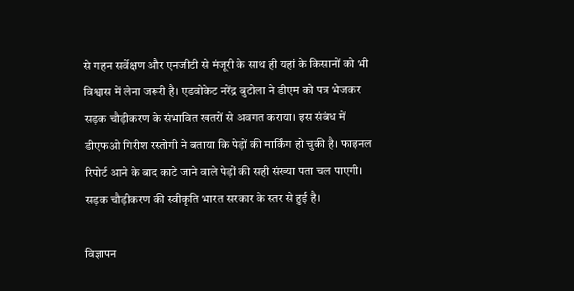से गहन सर्वेक्षण और एनजीटी से मंजूरी के साथ ही यहां के किसानों को भी विश्वास में लेना जरूरी है। एडवोकेट नरेंद्र बुटोला ने डीएम को पत्र भेजकर सड़क चौड़ीकरण के संभावित खतरों से अवगत कराया। इस संबंध में डीएफओ गिरीश रस्तोगी ने बताया कि पेड़ों की मार्किंग हो चुकी है। फाइनल रिपोर्ट आने के बाद काटे जाने वाले पेड़ों की सही संख्या पता चल पाएगी। सड़क चौड़ीकरण की स्वीकृति भारत सरकार के स्तर से हुई है।

विज्ञापन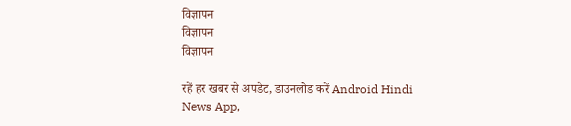विज्ञापन
विज्ञापन
विज्ञापन

रहें हर खबर से अपडेट, डाउनलोड करें Android Hindi News App,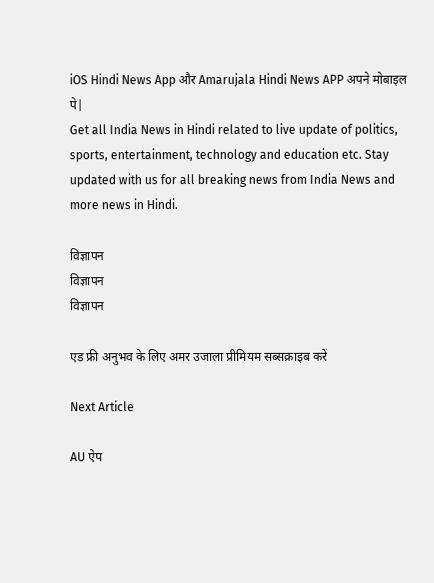iOS Hindi News App और Amarujala Hindi News APP अपने मोबाइल पे|
Get all India News in Hindi related to live update of politics, sports, entertainment, technology and education etc. Stay updated with us for all breaking news from India News and more news in Hindi.

विज्ञापन
विज्ञापन
विज्ञापन

एड फ्री अनुभव के लिए अमर उजाला प्रीमियम सब्सक्राइब करें

Next Article

AU ऐप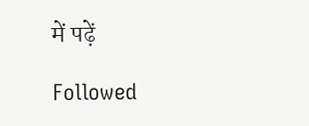में पढ़ें

Followed